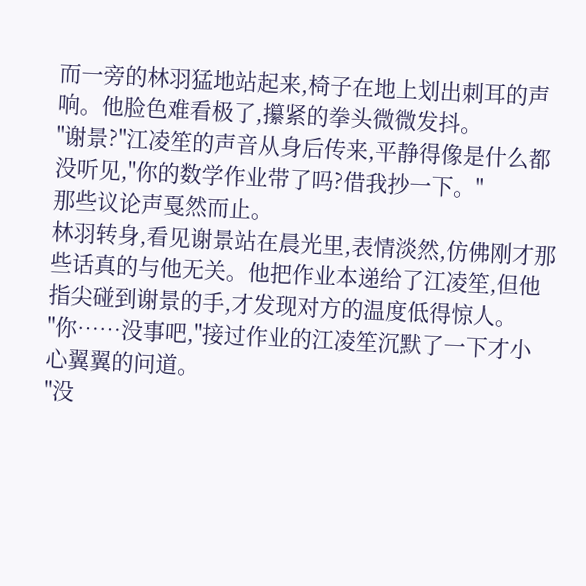而一旁的林羽猛地站起来,椅子在地上划出刺耳的声响。他脸色难看极了,攥紧的拳头微微发抖。
"谢景?"江凌笙的声音从身后传来,平静得像是什么都没听见,"你的数学作业带了吗?借我抄一下。"
那些议论声戛然而止。
林羽转身,看见谢景站在晨光里,表情淡然,仿佛刚才那些话真的与他无关。他把作业本递给了江凌笙,但他指尖碰到谢景的手,才发现对方的温度低得惊人。
"你……没事吧,"接过作业的江凌笙沉默了一下才小心翼翼的问道。
"没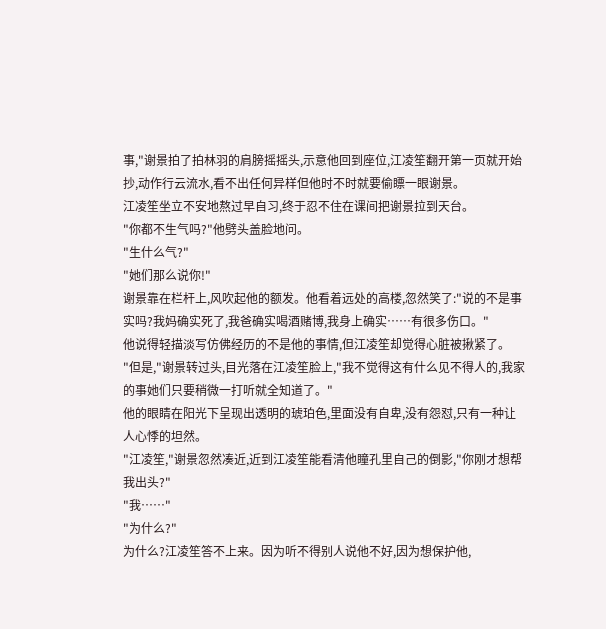事,"谢景拍了拍林羽的肩膀摇摇头,示意他回到座位,江凌笙翻开第一页就开始抄,动作行云流水,看不出任何异样但他时不时就要偷瞟一眼谢景。
江凌笙坐立不安地熬过早自习,终于忍不住在课间把谢景拉到天台。
"你都不生气吗?"他劈头盖脸地问。
"生什么气?"
"她们那么说你!"
谢景靠在栏杆上,风吹起他的额发。他看着远处的高楼,忽然笑了:"说的不是事实吗?我妈确实死了,我爸确实喝酒赌博,我身上确实……有很多伤口。"
他说得轻描淡写仿佛经历的不是他的事情,但江凌笙却觉得心脏被揪紧了。
"但是,"谢景转过头,目光落在江凌笙脸上,"我不觉得这有什么见不得人的,我家的事她们只要稍微一打听就全知道了。"
他的眼睛在阳光下呈现出透明的琥珀色,里面没有自卑,没有怨怼,只有一种让人心悸的坦然。
"江凌笙,"谢景忽然凑近,近到江凌笙能看清他瞳孔里自己的倒影,"你刚才想帮我出头?"
"我……"
"为什么?"
为什么?江凌笙答不上来。因为听不得别人说他不好,因为想保护他,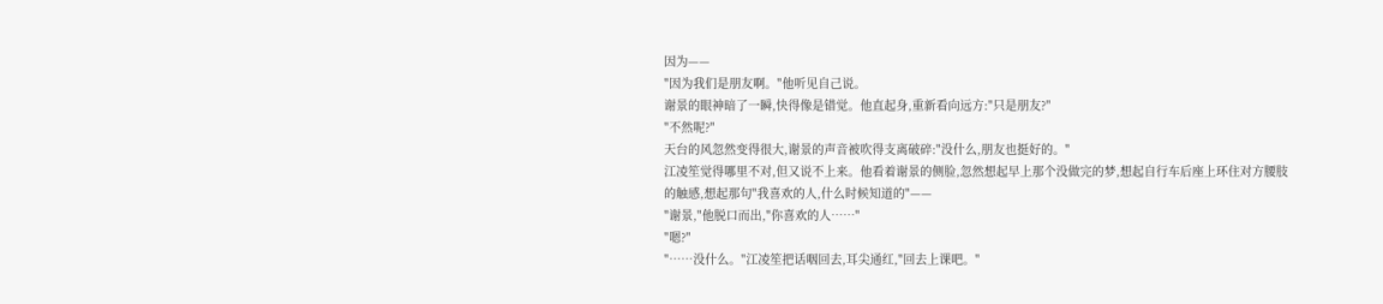因为——
"因为我们是朋友啊。"他听见自己说。
谢景的眼神暗了一瞬,快得像是错觉。他直起身,重新看向远方:"只是朋友?"
"不然呢?"
天台的风忽然变得很大,谢景的声音被吹得支离破碎:"没什么,朋友也挺好的。"
江凌笙觉得哪里不对,但又说不上来。他看着谢景的侧脸,忽然想起早上那个没做完的梦,想起自行车后座上环住对方腰肢的触感,想起那句"我喜欢的人,什么时候知道的"——
"谢景,"他脱口而出,"你喜欢的人……"
"嗯?"
"……没什么。"江凌笙把话咽回去,耳尖通红,"回去上课吧。"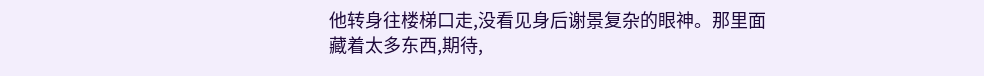他转身往楼梯口走,没看见身后谢景复杂的眼神。那里面藏着太多东西,期待,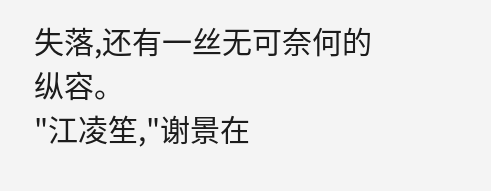失落,还有一丝无可奈何的纵容。
"江凌笙,"谢景在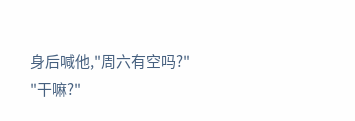身后喊他,"周六有空吗?"
"干嘛?"